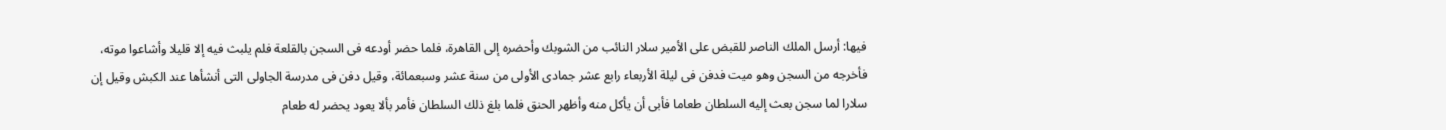فيها: أرسل الملك الناصر للقبض على الأمير سلار النائب من الشوبك وأحضره إلى القاهرة، فلما حضر أودعه فى السجن بالقلعة فلم يلبث فيه إلا قليلا وأشاعوا موته، فأخرجه من السجن وهو ميت فدفن فى ليلة الأربعاء رابع عشر جمادى الأولى من سنة عشر وسبعمائة، وقيل دفن فى مدرسة الجاولى التى أنشأها عند الكبش وقيل إن سلارا لما سجن بعث إليه السلطان طعاما فأبى أن يأكل منه وأظهر الحنق فلما بلغ ذلك السلطان فأمر بألا يعود يحضر له طعام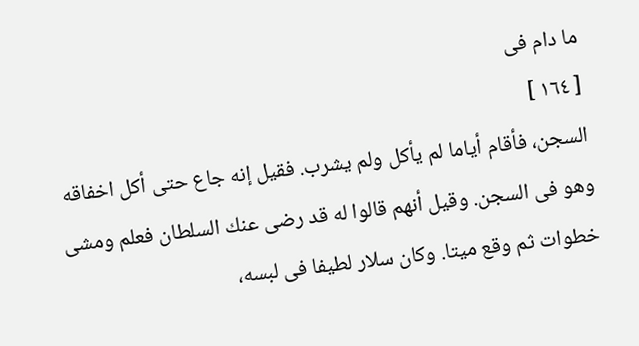ما دام فى
[ ١٦٤ ]
السجن، فأقام أياما لم يأكل ولم يشرب. فقيل إنه جاع حتى أكل اخفاقه وهو فى السجن. وقيل أنهم قالوا له قد رضى عنك السلطان فعلم ومشى خطوات ثم وقع ميتا. وكان سلار لطيفا فى لبسه،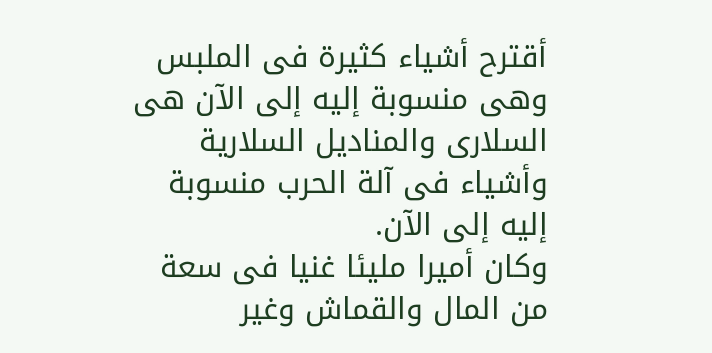أقترح أشياء كثيرة فى الملبس وهى منسوبة إليه إلى الآن هى السلارى والمناديل السلارية وأشياء فى آلة الحرب منسوبة إليه إلى الآن.
وكان أميرا مليئا غنيا فى سعة من المال والقماش وغير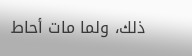ذلك، ولما مات أحاط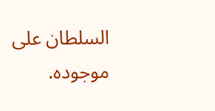السلطان على موجوده.